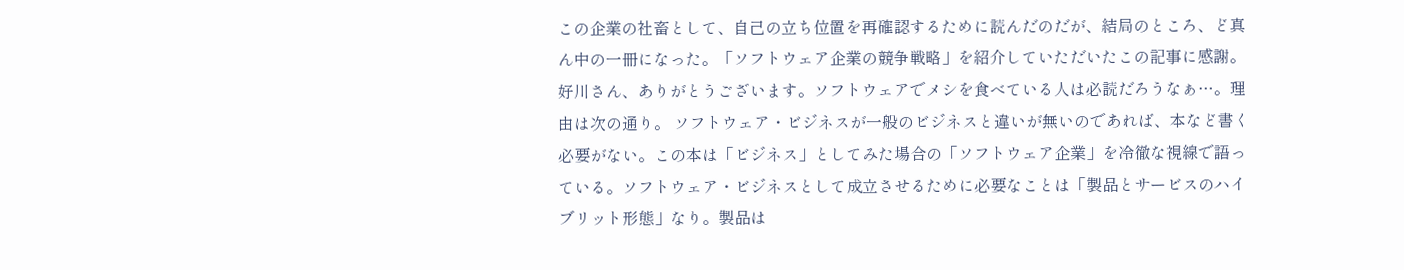この企業の社畜として、自己の立ち位置を再確認するために読んだのだが、結局のところ、ど真ん中の一冊になった。「ソフトウェア企業の競争戦略」を紹介していただいたこの記事に感謝。好川さん、ありがとうございます。ソフトウェアでメシを食べている人は必読だろうなぁ…。理由は次の通り。 ソフトウェア・ビジネスが一般のビジネスと違いが無いのであれば、本など書く必要がない。この本は「ビジネス」としてみた場合の「ソフトウェア企業」を冷徹な視線で語っている。ソフトウェア・ビジネスとして成立させるために必要なことは「製品とサービスのハイブリット形態」なり。製品は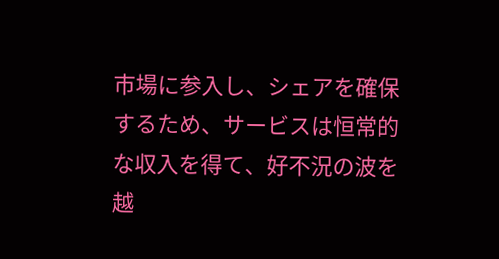市場に参入し、シェアを確保するため、サービスは恒常的な収入を得て、好不況の波を越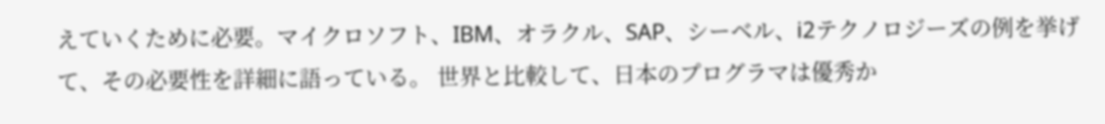えていくために必要。マイクロソフト、IBM、オラクル、SAP、シーベル、i2テクノロジーズの例を挙げて、その必要性を詳細に語っている。 世界と比較して、日本のプログラマは優秀か